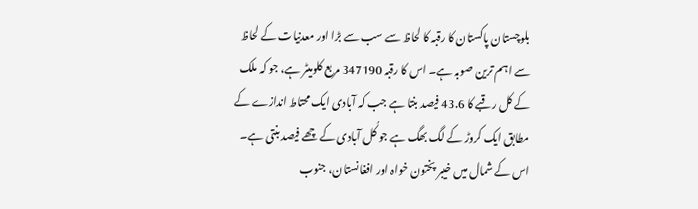بلوچستان پاکستان کا رقبہ کا لحاظ سے سب سے بڑا اور معدنیات کے لحاظ سے اہم ترین صوبہ ہے۔ اس کا رقبہ 347190 مربع کلومیٹر ہے، جو کہ ملک کے کل رقبے کا 43.6 فیصد بنتا ہے جب کہ آبادی ایک محتاط اندازے کے مطابق ایک کروڑ کے لگ بھگ ہے جو کُل آبادی کے چھے فیصد بنتی ہے۔ اس کے شمال میں خیبر پختون خواہ اور افغانستان، جنوب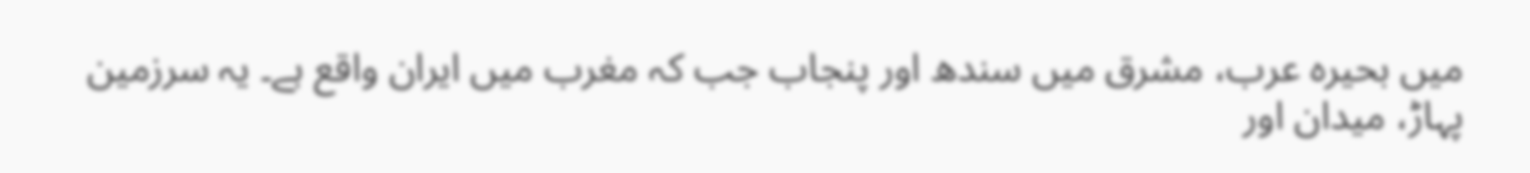میں بحیرہ عرب، مشرق میں سندھ اور پنجاب جب کہ مغرب میں ایران واقع ہے۔ یہ سرزمین پہاڑ، میدان اور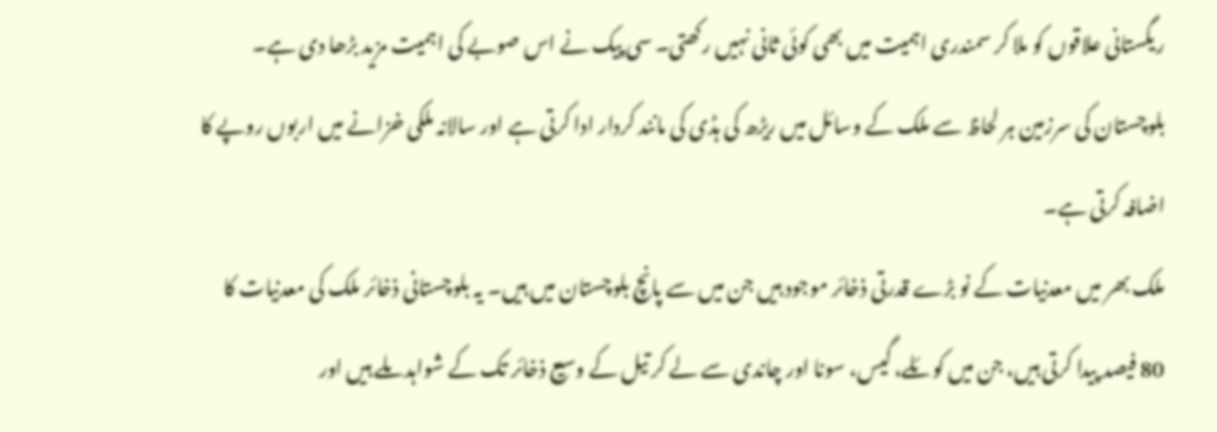ریگستانی علاقوں کو ملا کر سمندری اہمیت میں بھی کوئی ثانی نہیں رکھتی۔ سی پیک نے اس صوبے کی اہمیت مزید بڑھا دی ہے۔ بلوچستان کی سرزمین ہر لحاظ سے ملک کے وسائل میں ریڑھ کی ہڈی کی مانند کردار ادا کرتی ہے اور سالانہ ملکی خزانے میں اربوں روپے کا اضافہ کرتی ہے۔
ملک بھر میں معدنیات کے نو بڑے قدرتی ذخائر موجود ہیں جن میں سے پانچ بلوچستان میں ہیں۔ یہ بلوچستانی ذخائر ملک کی معدنیات کا 80 فیصد پیدا کرتی ہیں، جن میں کوئلے، گیس، سونا اور چاندی سے لے کر تیل کے وسیع ذخائر تک کے شواہد ملے ہیں اور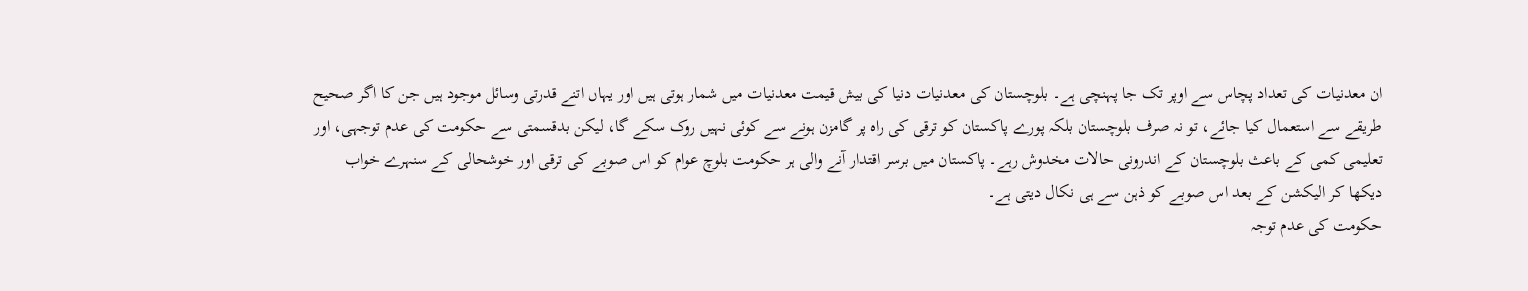ان معدنیات کی تعداد پچاس سے اوپر تک جا پہنچی ہے۔ بلوچستان کی معدنیات دنیا کی بیش قیمت معدنیات میں شمار ہوتی ہیں اور یہاں اتنے قدرتی وسائل موجود ہیں جن کا اگر صحیح طریقے سے استعمال کیا جائے، تو نہ صرف بلوچستان بلکہ پورے پاکستان کو ترقی کی راہ پر گامزن ہونے سے کوئی نہیں روک سکے گا، لیکن بدقسمتی سے حکومت کی عدم توجہی، اور تعلیمی کمی کے باعث بلوچستان کے اندرونی حالات مخدوش رہے۔ پاکستان میں برسر اقتدار آنے والی ہر حکومت بلوچ عوام کو اس صوبے کی ترقی اور خوشحالی کے سنہرے خواب دیکھا کر الیکشن کے بعد اس صوبے کو ذہن سے ہی نکال دیتی ہے۔
حکومت کی عدم توجہ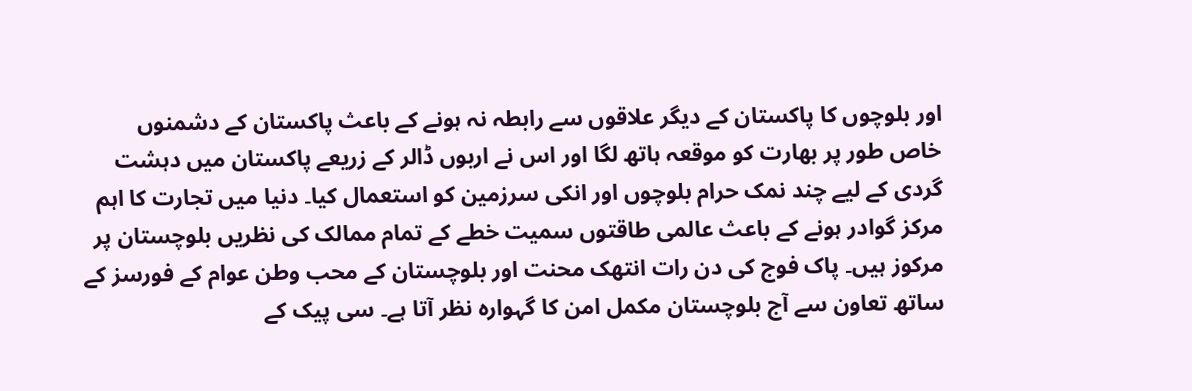اور بلوچوں کا پاکستان کے دیگر علاقوں سے رابطہ نہ ہونے کے باعث پاکستان کے دشمنوں خاص طور پر بھارت کو موقعہ ہاتھ لگا اور اس نے اربوں ڈالر کے زریعے پاکستان میں دہشت گردی کے لیے چند نمک حرام بلوچوں اور انکی سرزمین کو استعمال کیا۔ دنیا میں تجارت کا اہم مرکز گوادر ہونے کے باعث عالمی طاقتوں سمیت خطے کے تمام ممالک کی نظریں بلوچستان پر مرکوز ہیں۔ پاک فوج کی دن رات انتھک محنت اور بلوچستان کے محب وطن عوام کے فورسز کے ساتھ تعاون سے آج بلوچستان مکمل امن کا گہوارہ نظر آتا ہے۔ سی پیک کے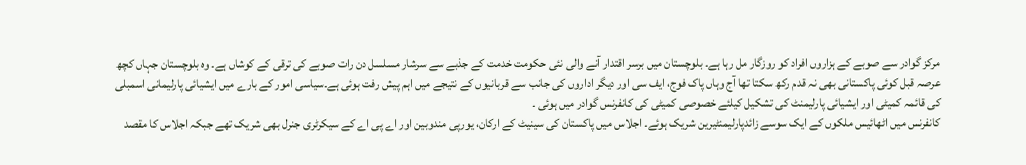مرکز گوادر سے صوبے کے ہزاروں افراد کو روزگار مل رہا ہے۔ بلوچستان میں برسر اقتدار آنے والی نئی حکومت خدمت کے جذبے سے سرشار مسلسل دن رات صوبے کی ترقی کے کوشاں ہے۔ وہ بلوچستان جہاں کچھ عرصہ قبل کوئی پاکستانی بھی نہ قدم رکھ سکتا تھا آج وہاں پاک فوج، ایف سی اور دیگر اداروں کی جانب سے قربانیوں کے نتیجے میں اہم پیش رفت ہوئی ہے۔سیاسی امور کے بارے میں ایشیائی پارلیمانی اسمبلی کی قائمہ کمیٹی اور ایشیائی پارلیمنٹ کی تشکیل کیلئے خصوصی کمیٹی کی کانفرنس گوادر میں ہوئی ۔
کانفرنس میں اٹھائیس ملکوں کے ایک سوسے زائدپارلیمنٹیرین شریک ہوئے۔ اجلاس میں پاکستان کی سینیٹ کے ارکان، یورپی مندوبین اور اے پی اے کے سیکرٹری جنرل بھی شریک تھے جبکہ اجلاس کا مقصد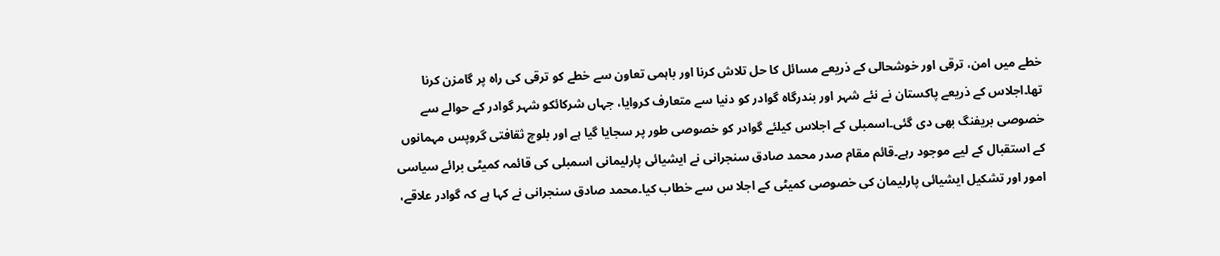خطے میں امن، ترقی اور خوشحالی کے ذریعے مسائل کا حل تلاش کرنا اور باہمی تعاون سے خطے کو ترقی کی راہ پر گامزن کرنا تھا۔اجلاس کے ذریعے پاکستان نے نئے شہر اور بندرگاہ گوادر کو دنیا سے متعارف کروایا، جہاں شرکائکو شہر گوادر کے حوالے سے خصوصی بریفنگ بھی دی گئی۔اسمبلی کے اجلاس کیلئے گوادر کو خصوصی طور پر سجایا گیا ہے اور بلوچ ثقافتی گروپس مہمانوں کے استقبال کے لیے موجود رہے۔قائم مقام صدر محمد صادق سنجرانی نے ایشیائی پارلیمانی اسمبلی کی قائمہ کمیٹی برائے سیاسی امور اور تشکیل ایشیائی پارلیمان کی خصوصی کمیٹی کے اجلا س سے خطاب کیا۔محمد صادق سنجرانی نے کہا ہے کہ گوادر علاقے،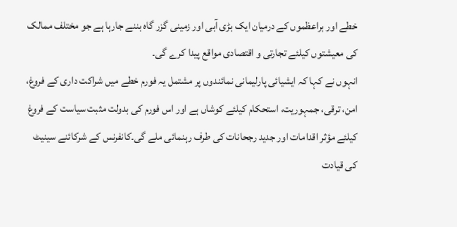خطے اور براعظموں کے درمیان ایک بڑی آبی اور زمینی گزر گاہ بننے جارہا ہے جو مختلف ممالک کی معیشتوں کیلئے تجارتی و اقتصادی مواقع پیدا کرے گی۔
انہوں نے کہا کہ ایشیائی پارلیمانی نمائندوں پر مشتمل یہ فورم خطے میں شراکت داری کے فروغ، امن، ترقی، جمہوریت، استحکام کیلئے کوشاں ہے اور اس فورم کی بدولت مثبت سیاست کے فروغ کیلئے مؤثر اقدامات اور جدید رجحانات کی طرف رہنمائی ملے گی۔کانفرنس کے شرکائنے سینیٹ کی قیادت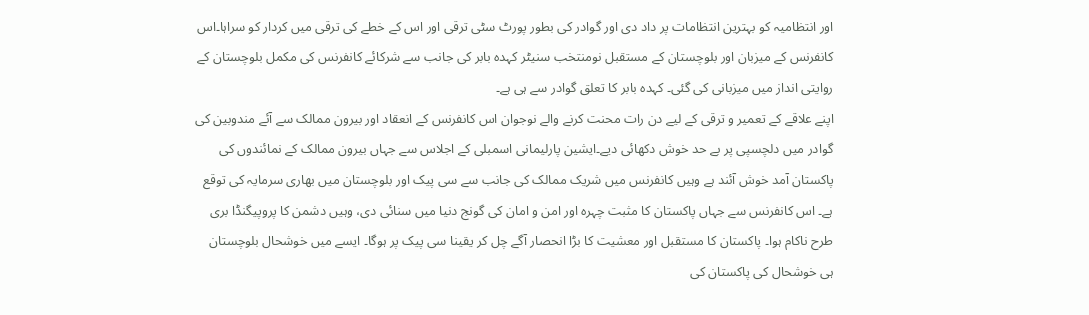اور انتظامیہ کو بہترین انتظامات پر داد دی اور گوادر کی بطور پورٹ سٹی ترقی اور اس کے خطے کی ترقی میں کردار کو سراہا۔اس کانفرنس کے میزبان اور بلوچستان کے مستقبل نومنتخب سنیٹر کہدہ بابر کی جانب سے شرکائے کانفرنس کی مکمل بلوچستان کے روایتی انداز میں میزبانی کی گئی۔ کہدہ بابر کا تعلق گوادر سے ہی ہے۔
اپنے علاقے کے تعمیر و ترقی کے لیے دن رات محنت کرنے والے نوجوان اس کانفرنس کے انعقاد اور بیرون ممالک سے آئے مندوبین کی گوادر میں دلچسپی پر بے حد خوش دکھائی دیے۔ایشین پارلیمانی اسمبلی کے اجلاس سے جہاں بیرون ممالک کے نمائندوں کی پاکستان آمد خوش آئند ہے وہیں کانفرنس میں شریک ممالک کی جانب سے سی پیک اور بلوچستان میں بھاری سرمایہ کی توقع ہے۔ اس کانفرنس سے جہاں پاکستان کا مثبت چہرہ اور امن و امان کی گونج دنیا میں سنائی دی، وہیں دشمن کا پروپیگنڈا بری طرح ناکام ہوا۔ پاکستان کا مستقبل اور معشیت کا بڑا انحصار آگے چل کر یقینا سی پیک پر ہوگا۔ ایسے میں خوشحال بلوچستان ہی خوشحال کی پاکستان کی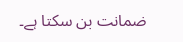ضمانت بن سکتا ہے۔